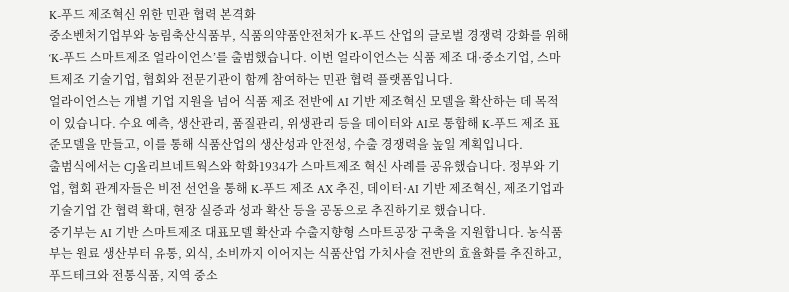K-푸드 제조혁신 위한 민관 협력 본격화
중소벤처기업부와 농림축산식품부, 식품의약품안전처가 K-푸드 산업의 글로벌 경쟁력 강화를 위해 ‘K-푸드 스마트제조 얼라이언스’를 출범했습니다. 이번 얼라이언스는 식품 제조 대·중소기업, 스마트제조 기술기업, 협회와 전문기관이 함께 참여하는 민관 협력 플랫폼입니다.
얼라이언스는 개별 기업 지원을 넘어 식품 제조 전반에 AI 기반 제조혁신 모델을 확산하는 데 목적이 있습니다. 수요 예측, 생산관리, 품질관리, 위생관리 등을 데이터와 AI로 통합해 K-푸드 제조 표준모델을 만들고, 이를 통해 식품산업의 생산성과 안전성, 수출 경쟁력을 높일 계획입니다.
출범식에서는 CJ올리브네트웍스와 학화1934가 스마트제조 혁신 사례를 공유했습니다. 정부와 기업, 협회 관계자들은 비전 선언을 통해 K-푸드 제조 AX 추진, 데이터·AI 기반 제조혁신, 제조기업과 기술기업 간 협력 확대, 현장 실증과 성과 확산 등을 공동으로 추진하기로 했습니다.
중기부는 AI 기반 스마트제조 대표모델 확산과 수출지향형 스마트공장 구축을 지원합니다. 농식품부는 원료 생산부터 유통, 외식, 소비까지 이어지는 식품산업 가치사슬 전반의 효율화를 추진하고, 푸드테크와 전통식품, 지역 중소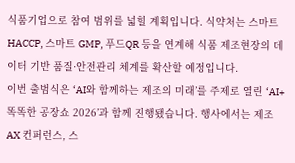식품기업으로 참여 범위를 넓힐 계획입니다. 식약처는 스마트 HACCP, 스마트 GMP, 푸드QR 등을 연계해 식품 제조현장의 데이터 기반 품질·안전관리 체계를 확산할 예정입니다.
이번 출범식은 ‘AI와 함께하는 제조의 미래’를 주제로 열린 ‘AI+ 똑똑한 공장쇼 2026’과 함께 진행됐습니다. 행사에서는 제조AX 컨퍼런스, 스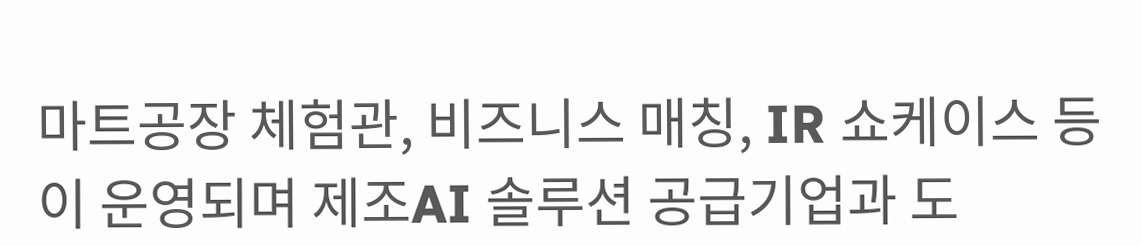마트공장 체험관, 비즈니스 매칭, IR 쇼케이스 등이 운영되며 제조AI 솔루션 공급기업과 도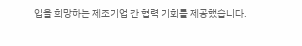입을 희망하는 제조기업 간 협력 기회를 제공했습니다.